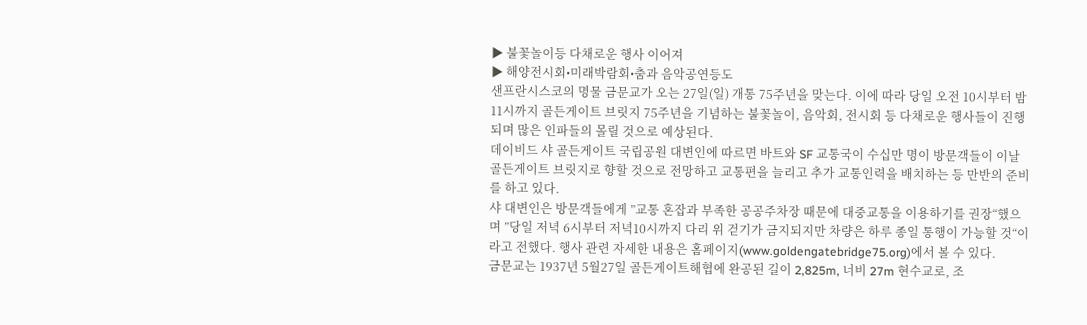▶ 불꽃놀이등 다채로운 행사 이어져
▶ 해양전시회•미래박람회•춤과 음악공연등도
샌프란시스코의 명물 금문교가 오는 27일(일) 개통 75주년을 맞는다. 이에 따라 당일 오전 10시부터 밤 11시까지 골든게이트 브릿지 75주년을 기념하는 불꽃놀이, 음악회, 전시회 등 다채로운 행사들이 진행되며 많은 인파들의 몰릴 것으로 예상된다.
데이비드 샤 골든게이트 국립공원 대변인에 따르면 바트와 SF 교통국이 수십만 명이 방문객들이 이날 골든게이트 브릿지로 향할 것으로 전망하고 교통편을 늘리고 추가 교통인력을 배치하는 등 만반의 준비를 하고 있다.
샤 대변인은 방문객들에게 ”교통 혼잡과 부족한 공공주차장 때문에 대중교통을 이용하기를 권장“했으며 ”당일 저녁 6시부터 저녁10시까지 다리 위 걷기가 금지되지만 차량은 하루 종일 통행이 가능할 것“이라고 전했다. 행사 관련 자세한 내용은 홈페이지(www.goldengatebridge75.org)에서 볼 수 있다.
금문교는 1937년 5월27일 골든게이트해협에 완공된 길이 2,825m, 너비 27m 현수교로, 조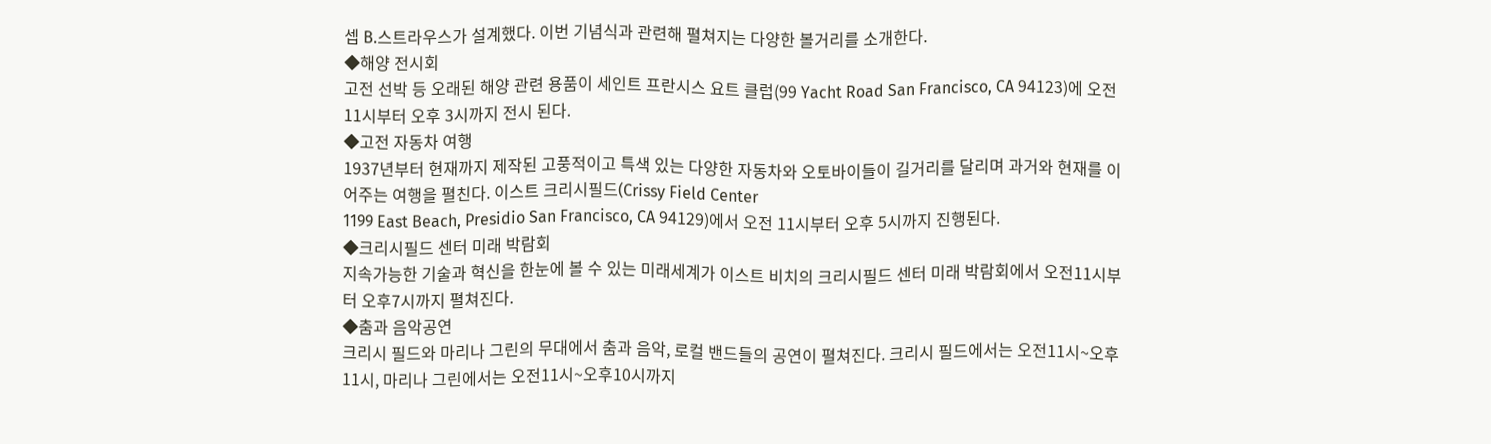셉 B.스트라우스가 설계했다. 이번 기념식과 관련해 펼쳐지는 다양한 볼거리를 소개한다.
◆해양 전시회
고전 선박 등 오래된 해양 관련 용품이 세인트 프란시스 요트 클럽(99 Yacht Road San Francisco, CA 94123)에 오전 11시부터 오후 3시까지 전시 된다.
◆고전 자동차 여행
1937년부터 현재까지 제작된 고풍적이고 특색 있는 다양한 자동차와 오토바이들이 길거리를 달리며 과거와 현재를 이어주는 여행을 펼친다. 이스트 크리시필드(Crissy Field Center
1199 East Beach, Presidio San Francisco, CA 94129)에서 오전 11시부터 오후 5시까지 진행된다.
◆크리시필드 센터 미래 박람회
지속가능한 기술과 혁신을 한눈에 볼 수 있는 미래세계가 이스트 비치의 크리시필드 센터 미래 박람회에서 오전11시부터 오후7시까지 펼쳐진다.
◆춤과 음악공연
크리시 필드와 마리나 그린의 무대에서 춤과 음악, 로컬 밴드들의 공연이 펼쳐진다. 크리시 필드에서는 오전11시~오후11시, 마리나 그린에서는 오전11시~오후10시까지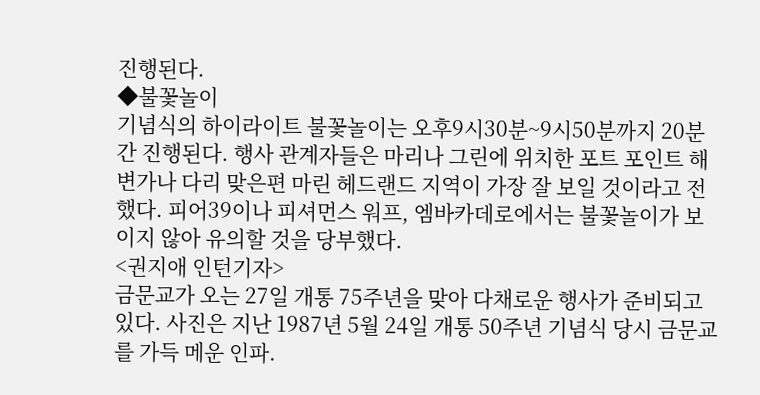진행된다.
◆불꽃놀이
기념식의 하이라이트 불꽃놀이는 오후9시30분~9시50분까지 20분 간 진행된다. 행사 관계자들은 마리나 그린에 위치한 포트 포인트 해변가나 다리 맞은편 마린 헤드랜드 지역이 가장 잘 보일 것이라고 전했다. 피어39이나 피셔먼스 워프, 엠바카데로에서는 불꽃놀이가 보이지 않아 유의할 것을 당부했다.
<권지애 인턴기자>
금문교가 오는 27일 개통 75주년을 맞아 다채로운 행사가 준비되고 있다. 사진은 지난 1987년 5월 24일 개통 50주년 기념식 당시 금문교를 가득 메운 인파.